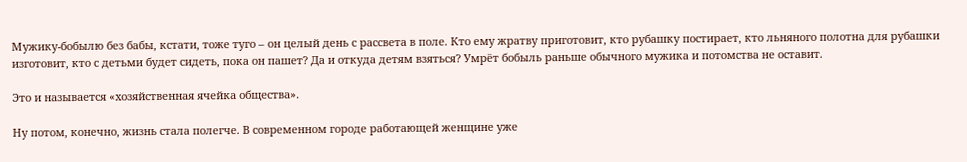Мужику-бобылю без бабы, кстати, тоже туго – он целый день с рассвета в поле. Кто ему жратву приготовит, кто рубашку постирает, кто льняного полотна для рубашки изготовит, кто с детьми будет сидеть, пока он пашет? Да и откуда детям взяться? Умрёт бобыль раньше обычного мужика и потомства не оставит.

Это и называется «хозяйственная ячейка общества».

Ну потом, конечно, жизнь стала полегче. В современном городе работающей женщине уже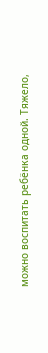можно воспитать ребёнка одной. Тяжело,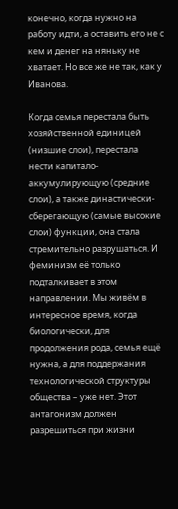конечно, когда нужно на работу идти, а оставить его не с кем и денег на няньку не хватает. Но все же не так, как у Иванова.

Когда семья перестала быть хозяйственной единицей (низшие слои), перестала нести капитало-аккумулирующую (средние слои), а также династически-сберегающую (самые высокие слои) функции, она стала стремительно разрушаться. И феминизм её только подталкивает в этом направлении. Мы живём в интересное время, когда биологически, для продолжения рода, семья ещё нужна, а для поддержания технологической структуры общества – уже нет. Этот антагонизм должен разрешиться при жизни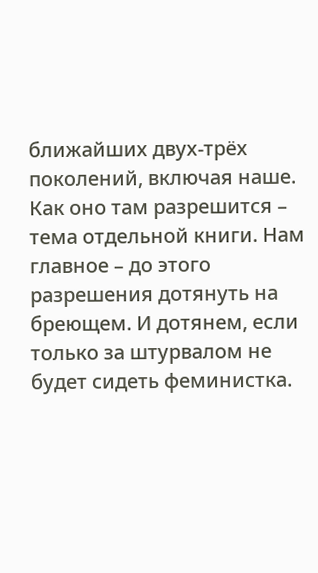ближайших двух-трёх поколений, включая наше. Как оно там разрешится – тема отдельной книги. Нам главное – до этого разрешения дотянуть на бреющем. И дотянем, если только за штурвалом не будет сидеть феминистка.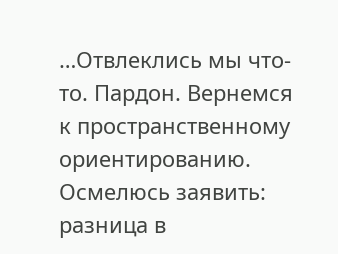…Отвлеклись мы что-то. Пардон. Вернемся к пространственному ориентированию. Осмелюсь заявить: разница в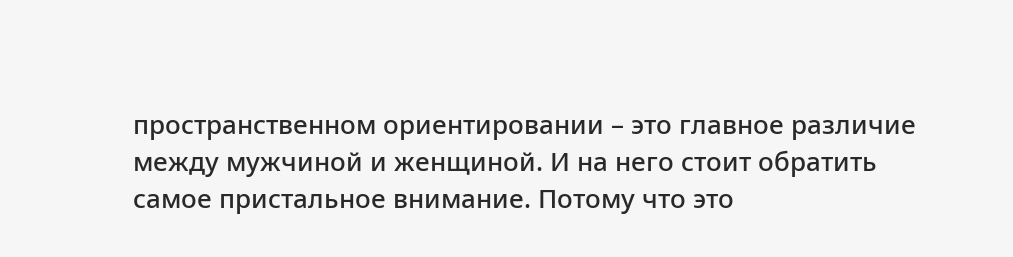пространственном ориентировании – это главное различие между мужчиной и женщиной. И на него стоит обратить самое пристальное внимание. Потому что это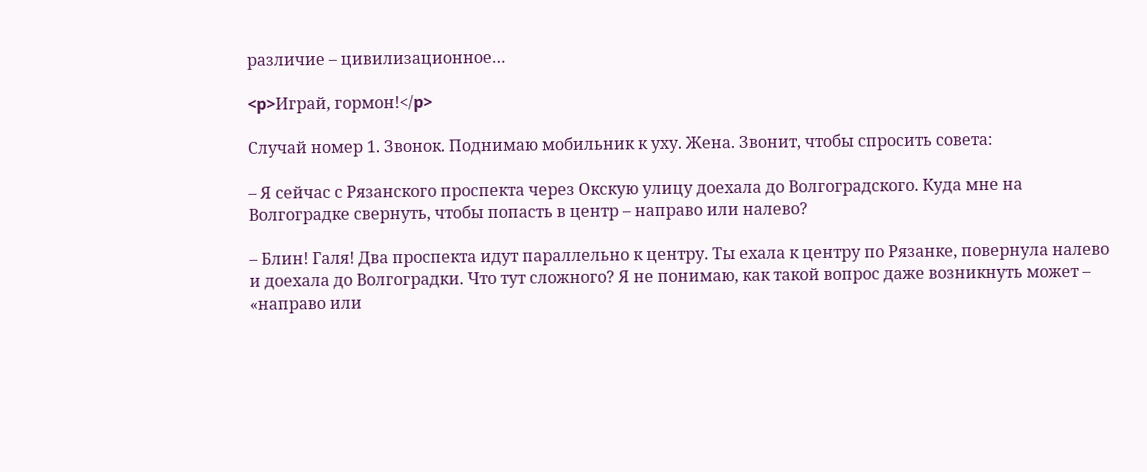различие – цивилизационное…

<p>Играй, гормон!</p>

Случай номер 1. Звонок. Поднимаю мобильник к уху. Жена. Звонит, чтобы спросить совета:

– Я сейчас с Рязанского проспекта через Окскую улицу доехала до Волгоградского. Куда мне на Волгоградке свернуть, чтобы попасть в центр – направо или налево?

– Блин! Галя! Два проспекта идут параллельно к центру. Ты ехала к центру по Рязанке, повернула налево и доехала до Волгоградки. Что тут сложного? Я не понимаю, как такой вопрос даже возникнуть может – «направо или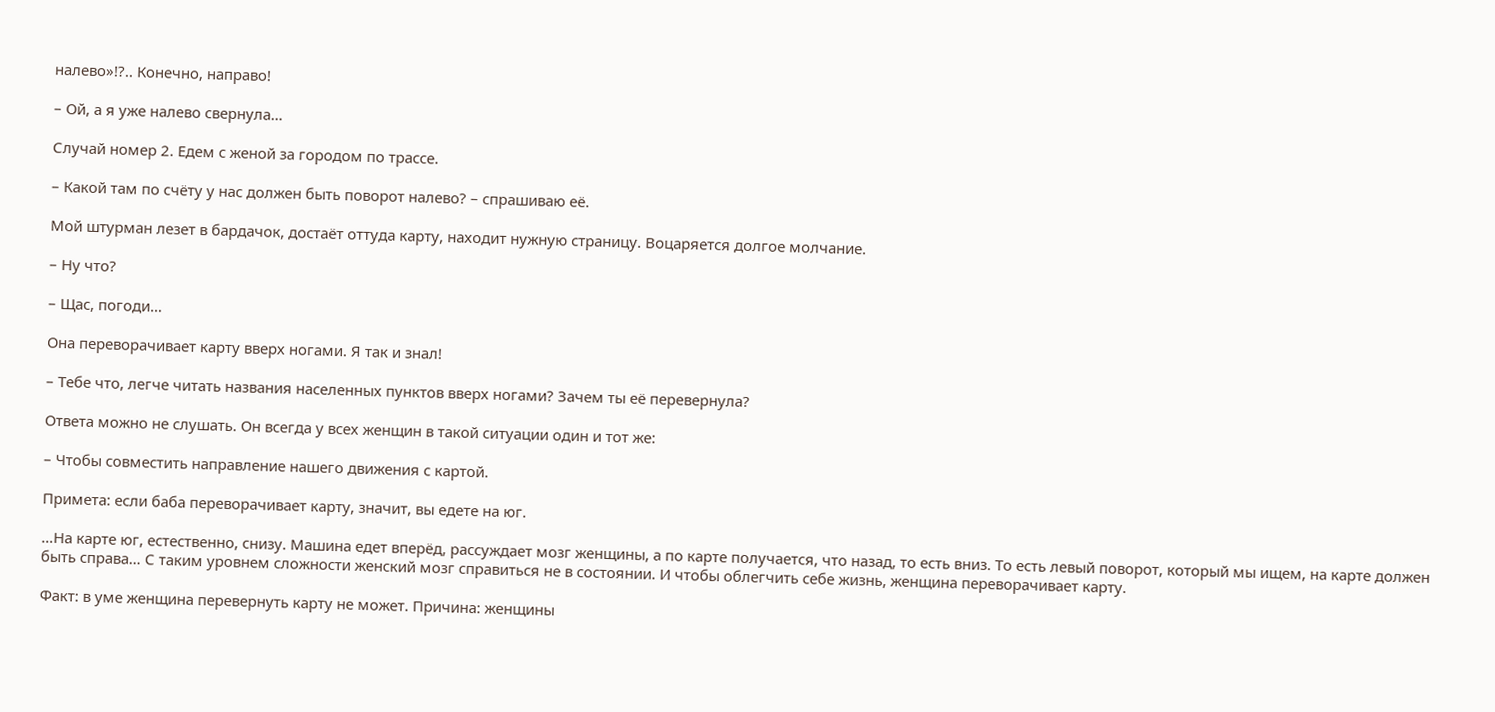налево»!?.. Конечно, направо!

– Ой, а я уже налево свернула…

Случай номер 2. Едем с женой за городом по трассе.

– Какой там по счёту у нас должен быть поворот налево? – спрашиваю её.

Мой штурман лезет в бардачок, достаёт оттуда карту, находит нужную страницу. Воцаряется долгое молчание.

– Ну что?

– Щас, погоди…

Она переворачивает карту вверх ногами. Я так и знал!

– Тебе что, легче читать названия населенных пунктов вверх ногами? Зачем ты её перевернула?

Ответа можно не слушать. Он всегда у всех женщин в такой ситуации один и тот же:

– Чтобы совместить направление нашего движения с картой.

Примета: если баба переворачивает карту, значит, вы едете на юг.

…На карте юг, естественно, снизу. Машина едет вперёд, рассуждает мозг женщины, а по карте получается, что назад, то есть вниз. То есть левый поворот, который мы ищем, на карте должен быть справа… С таким уровнем сложности женский мозг справиться не в состоянии. И чтобы облегчить себе жизнь, женщина переворачивает карту.

Факт: в уме женщина перевернуть карту не может. Причина: женщины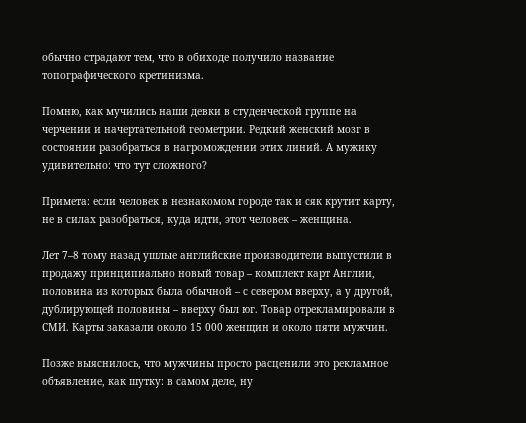обычно страдают тем, что в обиходе получило название топографического кретинизма.

Помню, как мучились наши девки в студенческой группе на черчении и начертательной геометрии. Редкий женский мозг в состоянии разобраться в нагромождении этих линий. А мужику удивительно: что тут сложного?

Примета: если человек в незнакомом городе так и сяк крутит карту, не в силах разобраться, куда идти, этот человек – женщина.

Лет 7–8 тому назад ушлые английские производители выпустили в продажу принципиально новый товар – комплект карт Англии, половина из которых была обычной – с севером вверху, а у другой, дублирующей половины – вверху был юг. Товар отрекламировали в СМИ. Карты заказали около 15 000 женщин и около пяти мужчин.

Позже выяснилось, что мужчины просто расценили это рекламное объявление, как шутку: в самом деле, ну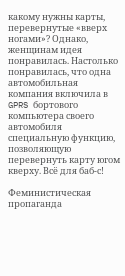какому нужны карты, перевернутые «вверх ногами»? Однако, женщинам идея понравилась. Настолько понравилась, что одна автомобильная компания включила в GPRS бортового компьютера своего автомобиля специальную функцию, позволяющую перевернуть карту югом кверху. Всё для баб-с!

Феминистическая пропаганда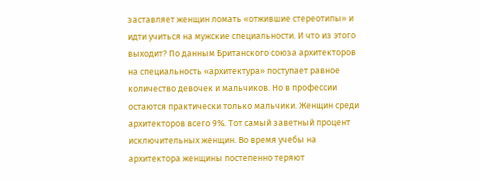заставляет женщин ломать «отжившие стереотипы» и идти учиться на мужские специальности. И что из этого выходит? По данным Британского союза архитекторов на специальность «архитектура» поступает равное количество девочек и мальчиков. Но в профессии остаются практически только мальчики. Женщин среди архитекторов всего 9%. Тот самый заветный процент исключительных женщин. Во время учебы на архитектора женщины постепенно теряют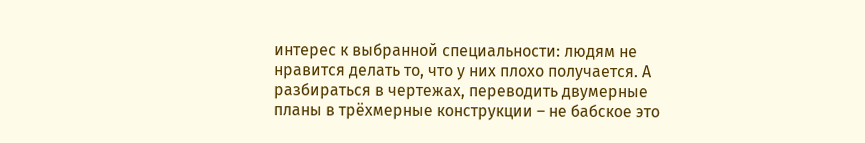интерес к выбранной специальности: людям не нравится делать то, что у них плохо получается. А разбираться в чертежах, переводить двумерные планы в трёхмерные конструкции – не бабское это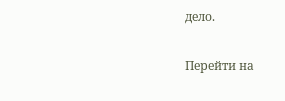дело.

Перейти на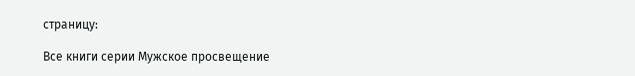страницу:

Все книги серии Мужское просвещение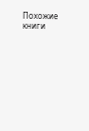Похожие книги